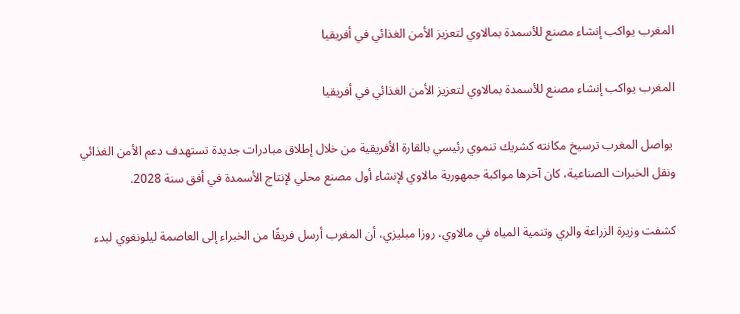المغرب يواكب إنشاء مصنع للأسمدة بمالاوي لتعزيز الأمن الغذائي في أفريقيا

المغرب يواكب إنشاء مصنع للأسمدة بمالاوي لتعزيز الأمن الغذائي في أفريقيا

 يواصل المغرب ترسيخ مكانته كشريك تنموي رئيسي بالقارة الأفريقية من خلال إطلاق مبادرات جديدة تستهدف دعم الأمن الغذائي ونقل الخبرات الصناعية، كان آخرها مواكبة جمهورية مالاوي لإنشاء أول مصنع محلي لإنتاج الأسمدة في أفق سنة 2028.

كشفت وزيرة الزراعة والري وتنمية المياه في مالاوي، روزا مبليزي، أن المغرب أرسل فريقًا من الخبراء إلى العاصمة ليلونغوي لبدء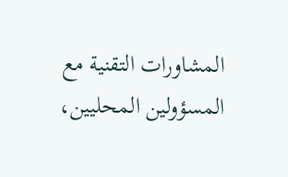المشاورات التقنية مع المسؤولين المحليين،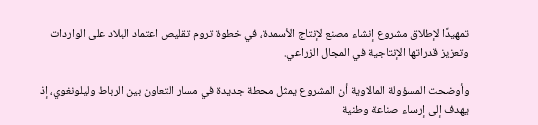تمهيدًا لإطلاق مشروع إنشاء مصنع لإنتاج الأسمدة، في خطوة تروم تقليص اعتماد البلاد على الواردات وتعزيز قدراتها الإنتاجية في المجال الزراعي.

وأوضحت المسؤولة المالاوية أن المشروع يمثل محطة جديدة في مسار التعاون بين الرباط وليلونغوي، إذ يهدف إلى إرساء صناعة وطنية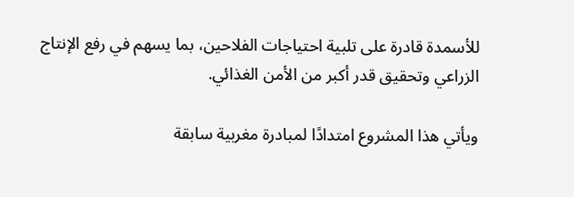للأسمدة قادرة على تلبية احتياجات الفلاحين، بما يسهم في رفع الإنتاج الزراعي وتحقيق قدر أكبر من الأمن الغذائي.

ويأتي هذا المشروع امتدادًا لمبادرة مغربية سابقة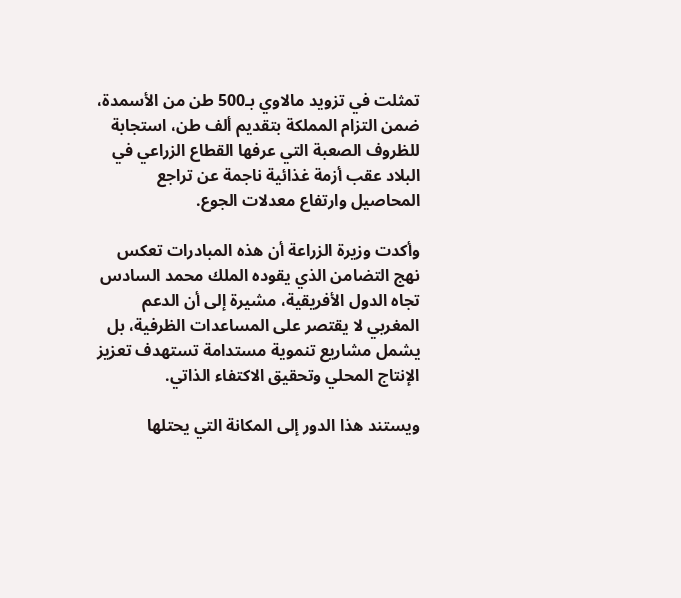تمثلت في تزويد مالاوي بـ500 طن من الأسمدة، ضمن التزام المملكة بتقديم ألف طن، استجابة للظروف الصعبة التي عرفها القطاع الزراعي في البلاد عقب أزمة غذائية ناجمة عن تراجع المحاصيل وارتفاع معدلات الجوع.

وأكدت وزيرة الزراعة أن هذه المبادرات تعكس نهج التضامن الذي يقوده الملك محمد السادس تجاه الدول الأفريقية، مشيرة إلى أن الدعم المغربي لا يقتصر على المساعدات الظرفية، بل يشمل مشاريع تنموية مستدامة تستهدف تعزيز الإنتاج المحلي وتحقيق الاكتفاء الذاتي.

ويستند هذا الدور إلى المكانة التي يحتلها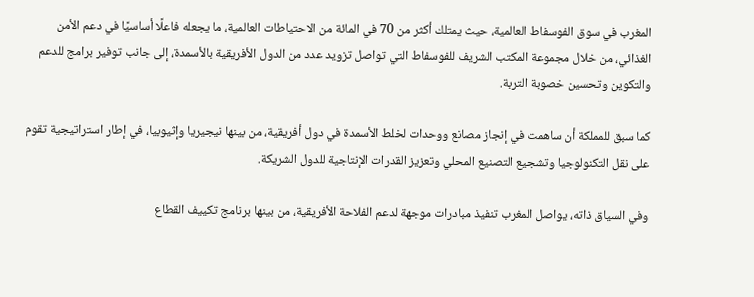المغرب في سوق الفوسفاط العالمية، حيث يمتلك أكثر من 70 في المائة من الاحتياطات العالمية، ما يجعله فاعلًا أساسيًا في دعم الأمن الغذائي، من خلال مجموعة المكتب الشريف للفوسفاط التي تواصل تزويد عدد من الدول الأفريقية بالأسمدة، إلى جانب توفير برامج للدعم والتكوين وتحسين خصوبة التربة.

كما سبق للمملكة أن ساهمت في إنجاز مصانع ووحدات لخلط الأسمدة في دول أفريقية، من بينها نيجيريا وإثيوبيا، في إطار استراتيجية تقوم على نقل التكنولوجيا وتشجيع التصنيع المحلي وتعزيز القدرات الإنتاجية للدول الشريكة.

وفي السياق ذاته، يواصل المغرب تنفيذ مبادرات موجهة لدعم الفلاحة الأفريقية، من بينها برنامج تكييف القطاع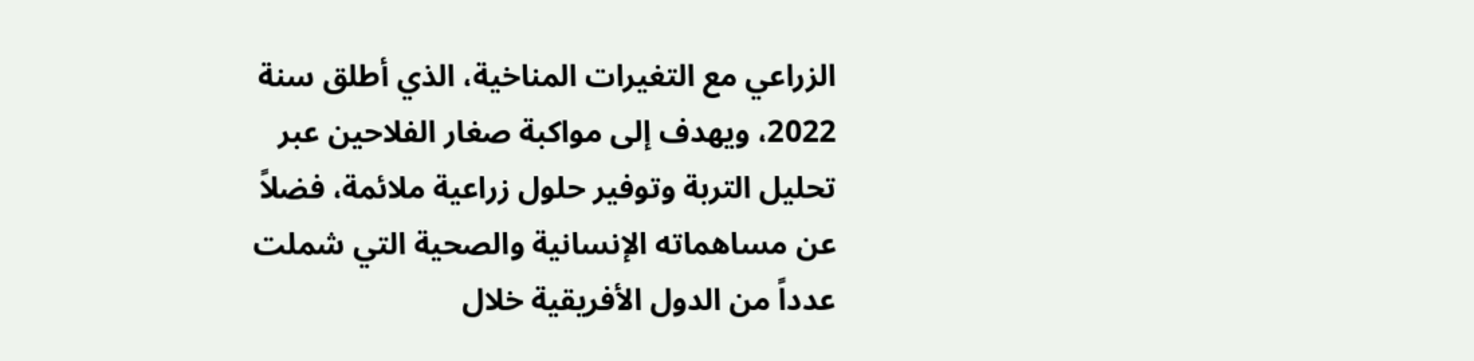الزراعي مع التغيرات المناخية، الذي أطلق سنة 2022، ويهدف إلى مواكبة صغار الفلاحين عبر تحليل التربة وتوفير حلول زراعية ملائمة، فضلاً عن مساهماته الإنسانية والصحية التي شملت عدداً من الدول الأفريقية خلال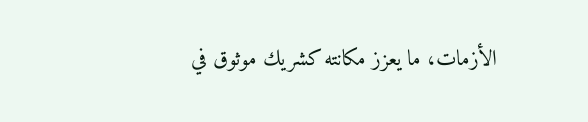الأزمات، ما يعزز مكانته كشريك موثوق في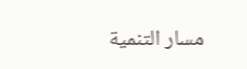مسار التنمية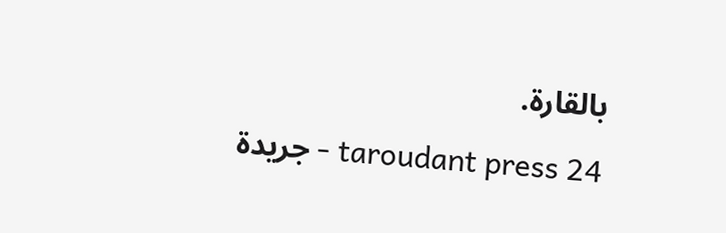بالقارة.

taroudant press 24 - جريدة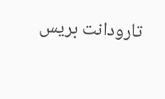تارودانت بريس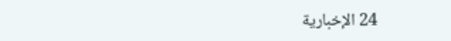24 الإخبارية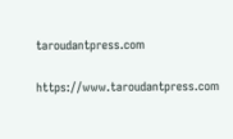taroudantpress.com

https://www.taroudantpress.com